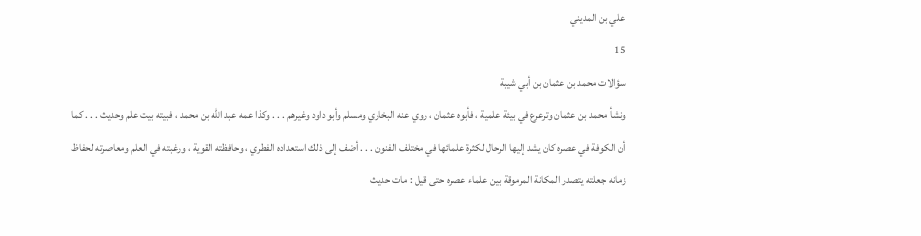علي بن المديني
15
سؤالات محمد بن عثمان بن أبي شيبة
ونشأ محمد بن عثمان وترعرع في بيئة علمية ، فأبوه عثمان ، روي عنه البخاري ومسلم وأبو داود وغيرهم . . . وكذا عمه عبد الله بن محمد ، فبيته بيت علم وحديث . . . كما أن الكوفة في عصره كان يشد إليها الرحال لكثرة علمائها في مختلف الفنون . . . أضف إلى ذلك استعداده الفطري ، وحافظته القوية ، ورغبته في العلم ومعاصرته لحفاظ زمانه جعلته يتصدر المكانة المرموقة بين علماء عصره حتى قيل : مات حديث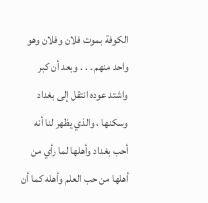الكوفة بموت فلان وفلان وهو واحد منهم . . . وبعد أن كبر واشتد عوده انتقل إلى بغداد وسكنها ، والذي يظهر لنا أنه أحب بغداد وأهلها لما رأي من أهلها من حب العلم وأهله كما أن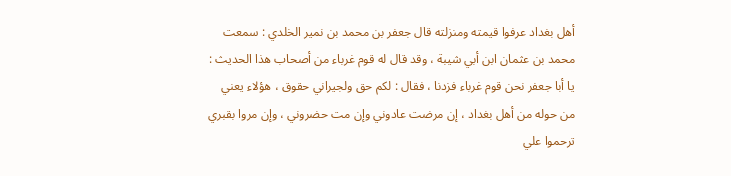أهل بغداد عرفوا قيمته ومنزلته قال جعفر بن محمد بن نمير الخلدي : سمعت محمد بن عثمان ابن أبي شيبة ، وقد قال له قوم غرباء من أصحاب هذا الحديث : يا أبا جعفر نحن قوم غرباء فزدنا ، فقال : لكم حق ولجيراني حقوق ، هؤلاء يعني من حوله من أهل بغداد ، إن مرضت عادوني وإن مت حضروني ، وإن مروا بقبري ترحموا علي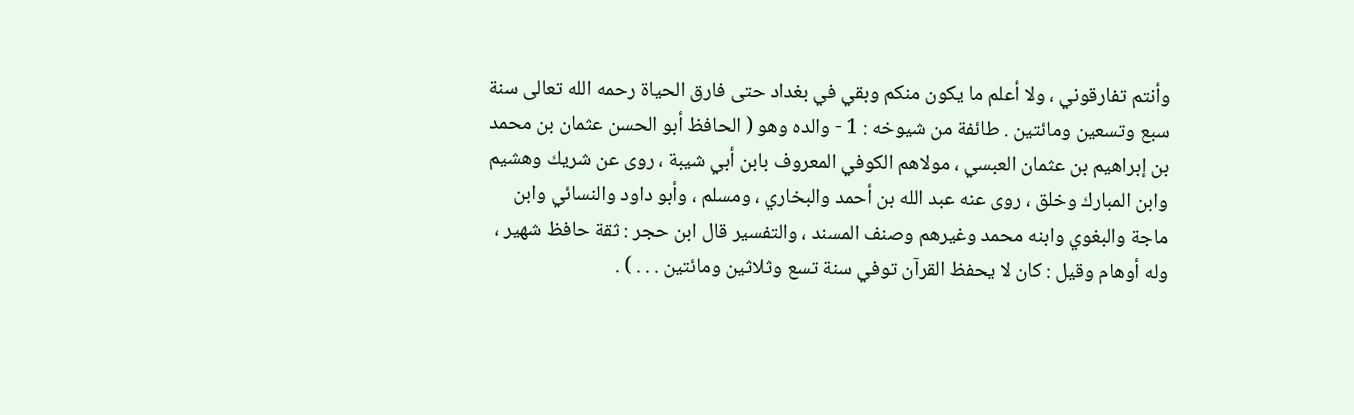وأنتم تفارقوني ، ولا أعلم ما يكون منكم وبقي في بغداد حتى فارق الحياة رحمه الله تعالى سنة سبع وتسعين ومائتين . طائفة من شيوخه : 1 - والده وهو ( الحافظ أبو الحسن عثمان بن محمد بن إبراهيم بن عثمان العبسي ، مولاهم الكوفي المعروف بابن أبي شيبة ، روى عن شريك وهشيم وابن المبارك وخلق ، روى عنه عبد الله بن أحمد والبخاري ، ومسلم ، وأبو داود والنسائي وابن ماجة والبغوي وابنه محمد وغيرهم وصنف المسند ، والتفسير قال ابن حجر : ثقة حافظ شهير ، وله أوهام وقيل : كان لا يحفظ القرآن توفي سنة تسع وثلاثين ومائتين . . . ) .